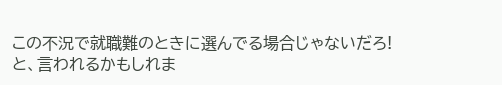この不況で就職難のときに選んでる場合じゃないだろ!
と、言われるかもしれま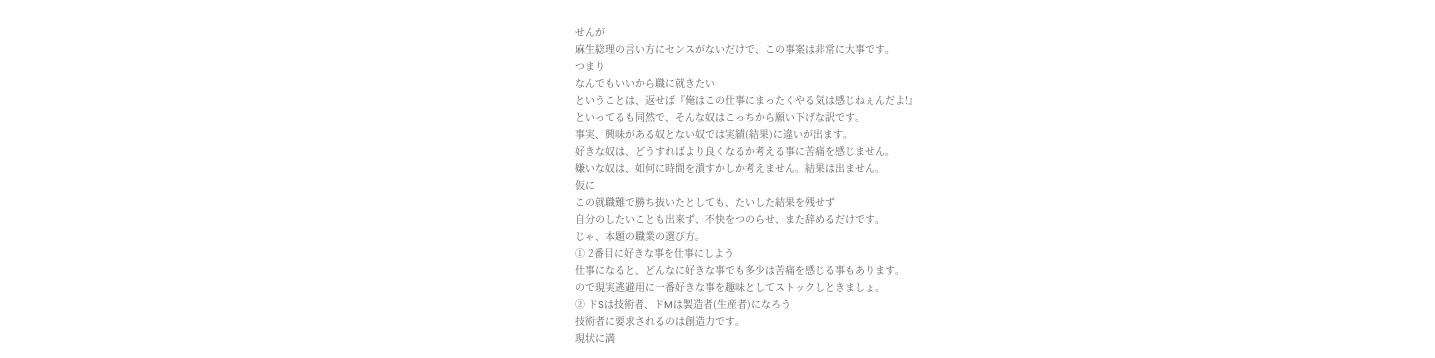せんが
麻生総理の言い方にセンスがないだけで、この事案は非常に大事です。
つまり
なんでもいいから職に就きたい
ということは、返せば『俺はこの仕事にまったくやる気は感じねぇんだよ!』
といってるも同然で、そんな奴はこっちから願い下げな訳です。
事実、興味がある奴とない奴では実績(結果)に違いが出ます。
好きな奴は、どうすればより良くなるか考える事に苦痛を感じません。
嫌いな奴は、如何に時間を潰すかしか考えません。結果は出ません。
仮に
この就職難で勝ち抜いたとしても、たいした結果を残せず
自分のしたいことも出来ず、不快をつのらせ、また辞めるだけです。
じゃ、本題の職業の選び方。
① 2番目に好きな事を仕事にしよう
仕事になると、どんなに好きな事でも多少は苦痛を感じる事もあります。
ので現実逃避用に一番好きな事を趣味としてストックしときましょ。
② ドSは技術者、ドMは製造者(生産者)になろう
技術者に要求されるのは創造力です。
現状に満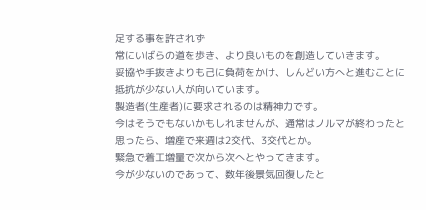足する事を許されず
常にいばらの道を歩き、より良いものを創造していきます。
妥協や手抜きよりも己に負荷をかけ、しんどい方へと進むことに
抵抗が少ない人が向いています。
製造者(生産者)に要求されるのは精神力です。
今はそうでもないかもしれませんが、通常はノルマが終わったと
思ったら、増産で来週は2交代、3交代とか。
緊急で着工増量で次から次へとやってきます。
今が少ないのであって、数年後景気回復したと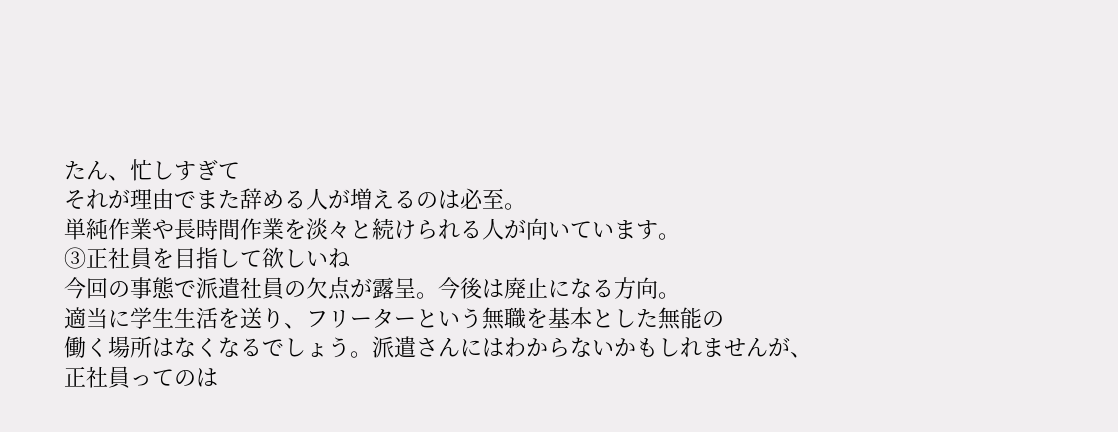たん、忙しすぎて
それが理由でまた辞める人が増えるのは必至。
単純作業や長時間作業を淡々と続けられる人が向いています。
③正社員を目指して欲しいね
今回の事態で派遣社員の欠点が露呈。今後は廃止になる方向。
適当に学生生活を送り、フリーターという無職を基本とした無能の
働く場所はなくなるでしょう。派遣さんにはわからないかもしれませんが、
正社員ってのは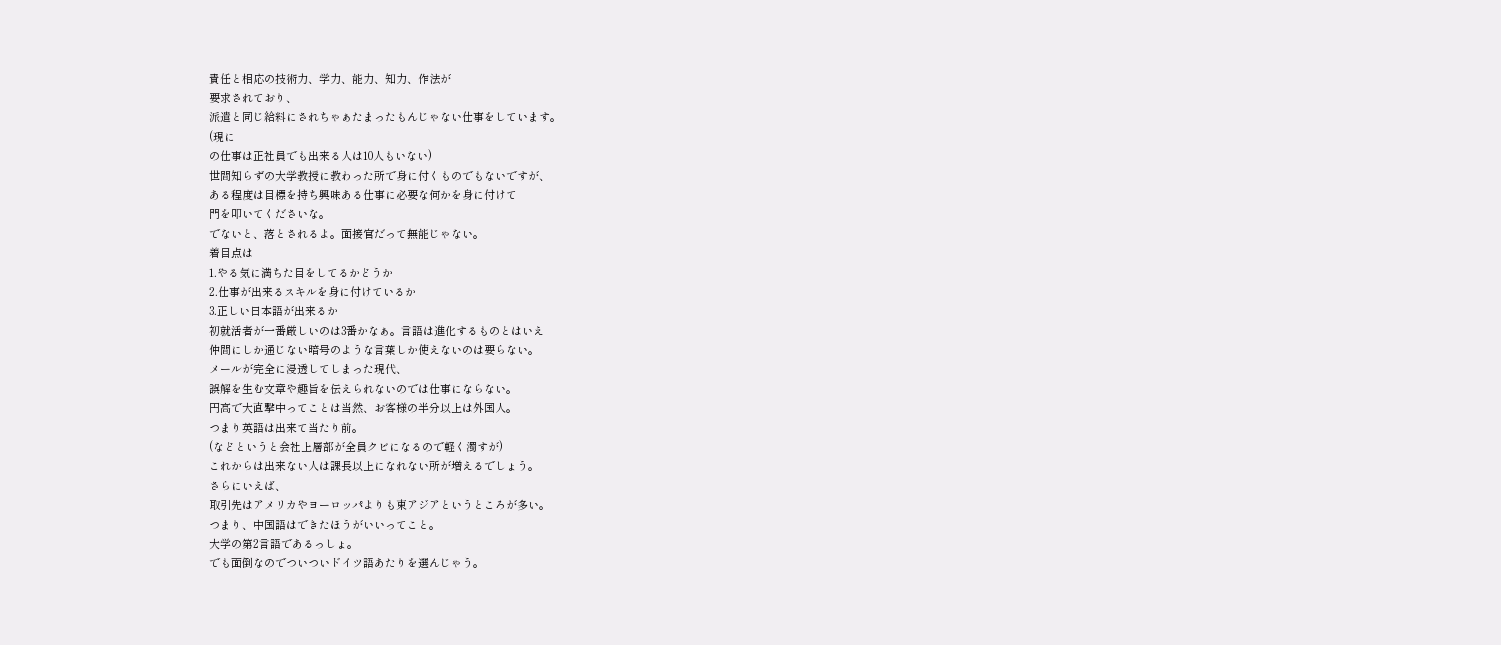責任と相応の技術力、学力、能力、知力、作法が
要求されており、
派遣と同じ給料にされちゃぁたまったもんじゃない仕事をしています。
(現に
の仕事は正社員でも出来る人は10人もいない)
世間知らずの大学教授に教わった所で身に付くものでもないですが、
ある程度は目標を持ち興味ある仕事に必要な何かを身に付けて
門を叩いてくださいな。
でないと、落とされるよ。面接官だって無能じゃない。
着目点は
1.やる気に満ちた目をしてるかどうか
2.仕事が出来るスキルを身に付けているか
3.正しい日本語が出来るか
初就活者が一番厳しいのは3番かなぁ。言語は進化するものとはいえ
仲間にしか通じない暗号のような言葉しか使えないのは要らない。
メールが完全に浸透してしまった現代、
誤解を生む文章や趣旨を伝えられないのでは仕事にならない。
円高で大直撃中ってことは当然、お客様の半分以上は外国人。
つまり英語は出来て当たり前。
(などというと会社上層部が全員クビになるので軽く濁すが)
これからは出来ない人は課長以上になれない所が増えるでしょう。
さらにいえば、
取引先はアメリカやヨーロッパよりも東アジアというところが多い。
つまり、中国語はできたほうがいいってこと。
大学の第2言語であるっしょ。
でも面倒なのでついついドイツ語あたりを選んじゃう。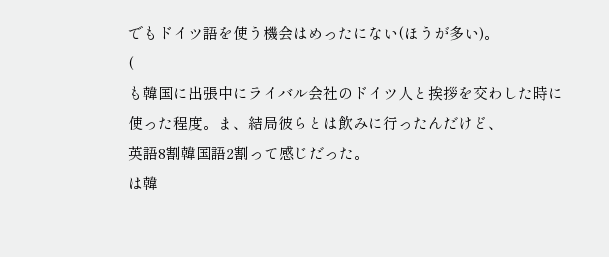でもドイツ語を使う機会はめったにない(ほうが多い)。
(
も韓国に出張中にライバル会社のドイツ人と挨拶を交わした時に
使った程度。ま、結局彼らとは飲みに行ったんだけど、
英語8割韓国語2割って感じだった。
は韓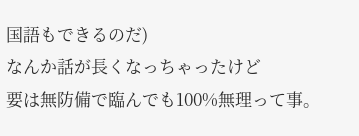国語もできるのだ)
なんか話が長くなっちゃったけど
要は無防備で臨んでも100%無理って事。